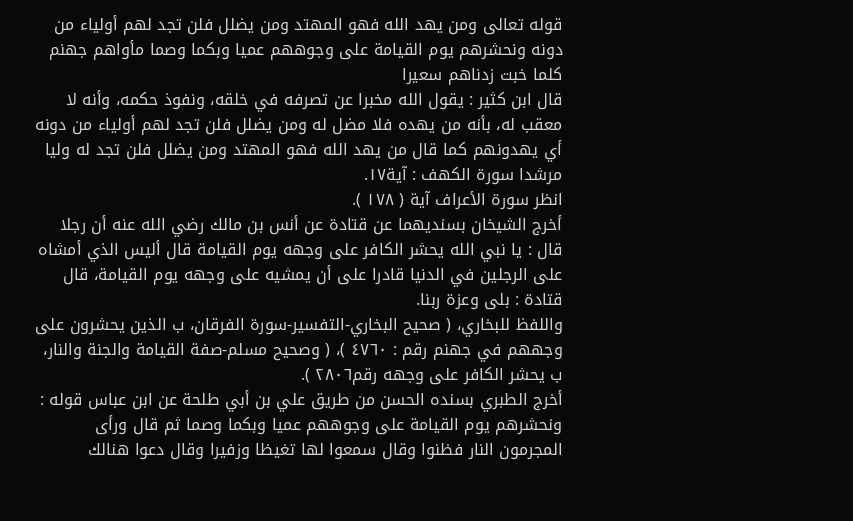قوله تعالى ومن يهد الله فهو المهتد ومن يضلل فلن تجد لهم أولياء من دونه ونحشرهم يوم القيامة على وجوههم عميا وبكما وصما مأواهم جهنم كلما خبت زدناهم سعيرا
قال ابن كثير : يقول الله مخبرا عن تصرفه في خلقه، ونفوذ حكمه، وأنه لا معقب له، بأنه من يهده فلا مضل له ومن يضلل فلن تجد لهم أولياء من دونه أي يهدونهم كما قال من يهد الله فهو المهتد ومن يضلل فلن تجد له وليا مرشدا سورة الكهف : آية١٧.
انظر سورة الأعراف آية ( ١٧٨ ).
أخرج الشيخان بسنديهما عن قتادة عن أنس بن مالك رضي الله عنه أن رجلا قال : يا نبي الله يحشر الكافر على وجهه يوم القيامة قال أليس الذي أمشاه على الرجلين في الدنيا قادرا على أن يمشيه على وجهه يوم القيامة، قال قتادة : بلى وعزة ربنا.
واللفظ للبخاري، ( صحيح البخاري-التفسير-سورة الفرقان، ب الذين يحشرون على وجههم في جهنم رقم : ٤٧٦٠ )، ( وصحيح مسلم-صفة القيامة والجنة والنار، ب يحشر الكافر على وجهه رقم٢٨٠٦ ).
أخرج الطبري بسنده الحسن من طريق علي بن أبي طلحة عن ابن عباس قوله : ونحشرهم يوم القيامة على وجوههم عميا وبكما وصما ثم قال ورأى المجرمون النار فظنوا وقال سمعوا لها تغيظا وزفيرا وقال دعوا هنالك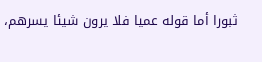ثبورا أما قوله عميا فلا يرون شيئا يسرهم،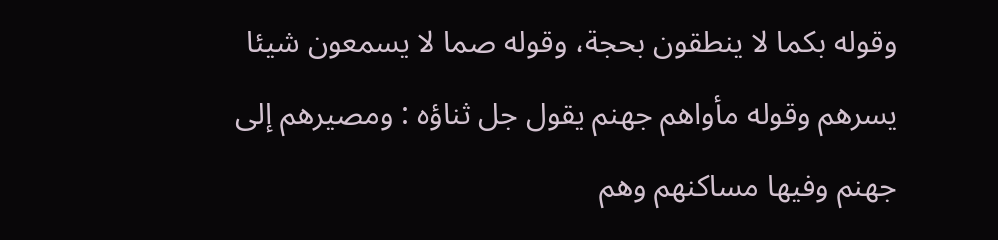وقوله بكما لا ينطقون بحجة، وقوله صما لا يسمعون شيئا يسرهم وقوله مأواهم جهنم يقول جل ثناؤه : ومصيرهم إلى جهنم وفيها مساكنهم وهم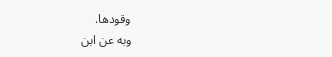وقودها.
وبه عن ابن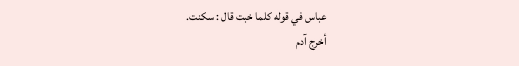عباس في قوله كلما خبت قال : سكنت.
أخرج آدم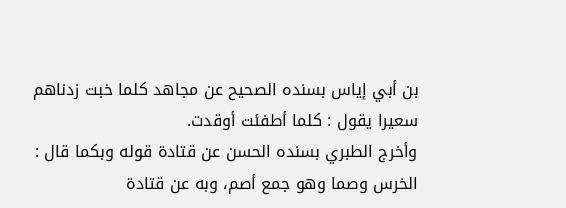بن أبي إياس بسنده الصحيح عن مجاهد كلما خبت زدناهم سعيرا يقول : كلما أطفئت أوقدت.
وأخرج الطبري بسنده الحسن عن قتادة قوله وبكما قال : الخرس وصما وهو جمع أصم، وبه عن قتادة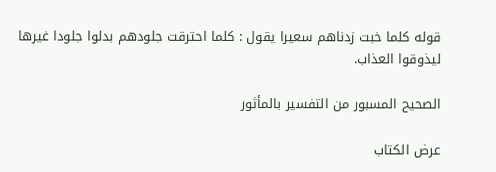قوله كلما خبت زدناهم سعيرا يقول : كلما احترقت جلودهم بدلوا جلودا غيرها ليذوقوا العذاب.

الصحيح المسبور من التفسير بالمأثور

عرض الكتاب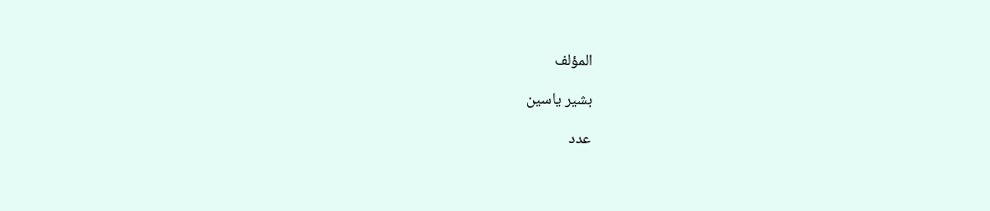المؤلف

بشير ياسين

عدد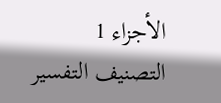الأجزاء 1
التصنيف التفسير